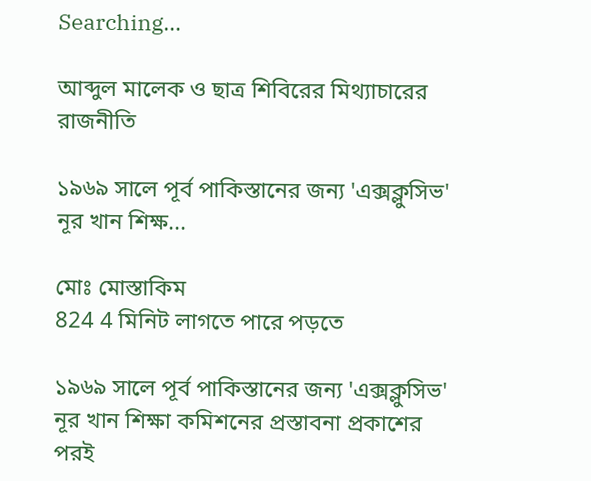Searching…

আব্দুল মালেক ও ছাত্র শিবিরের মিথ্যাচারের রাজনীতি

১৯৬৯ সালে পূর্ব পাকিস্তানের জন্য 'এক্সক্লুসিভ' নূর খান শিক্ষ...

মোঃ‌ মোস্তাকিম
824 4 মিনিট লাগতে পারে পড়তে

১৯৬৯ সালে পূর্ব পাকিস্তানের জন্য 'এক্সক্লুসিভ' নূর খান শিক্ষা কমিশনের প্রস্তাবনা প্রকাশের পরই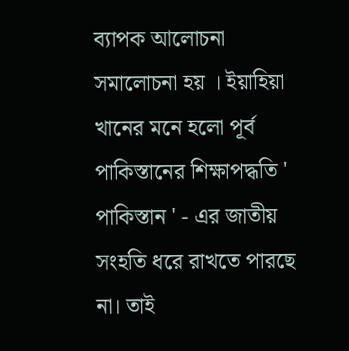ব্যাপক আলোচনা সমালোচনা হয় । ইয়াহিয়া খানের মনে হলো পূর্ব পাকিস্তানের শিক্ষাপদ্ধতি ' পাকিস্তান ' - এর জাতীয় সংহতি ধরে রাখতে পারছে না। তাই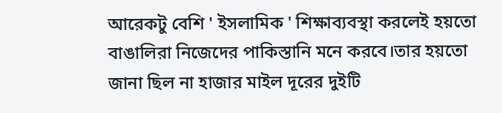আরেকটু বেশি ' ইসলামিক ' শিক্ষাব্যবস্থা করলেই হয়তো বাঙালিরা নিজেদের পাকিস্তানি মনে করবে।তার হয়তো জানা ছিল না হাজার মাইল দূরের দুইটি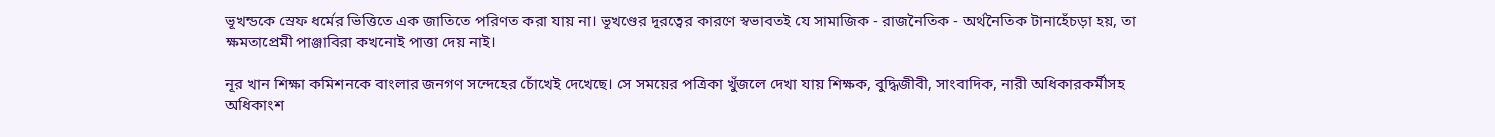ভূখন্ডকে স্রেফ ধর্মের ভিত্তিতে এক জাতিতে পরিণত করা যায় না। ভূখণ্ডের দূরত্বের কারণে স্বভাবতই যে সামাজিক - রাজনৈতিক - অর্থনৈতিক টানাহেঁচড়া হয়, তা ক্ষমতাপ্রেমী পাঞ্জাবিরা কখনোই পাত্তা দেয় নাই।

নূর খান শিক্ষা কমিশনকে বাংলার জনগণ সন্দেহের চোঁখেই দেখেছে। সে সময়ের পত্রিকা খুঁজলে দেখা যায় শিক্ষক, বুদ্ধিজীবী, সাংবাদিক, নারী অধিকারকর্মীসহ অধিকাংশ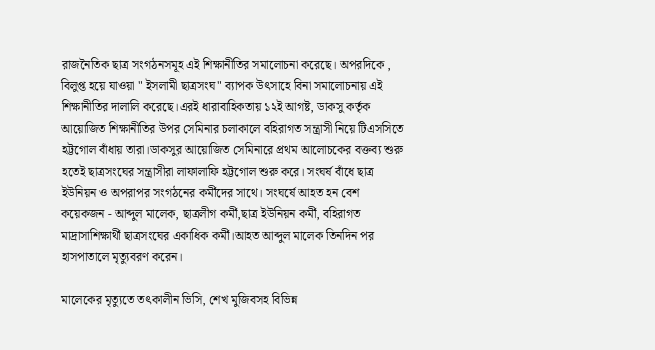রাজনৈতিক ছাত্র সংগঠনসমূহ এই শিক্ষানীতির সমালোচনা করেছে। অপরদিকে , বিলুপ্ত হয়ে যাওয়া " ইসলামী ছাত্রসংঘ" ব্যাপক উৎসাহে বিনা সমালোচনায় এই শিক্ষানীতির দালালি করেছে।এরই ধারাবাহিকতায় ১২ই আগষ্ট, ডাকসু কর্তৃক আয়োজিত শিক্ষানীতির উপর সেমিনার চলাকালে বহিরাগত সন্ত্রাসী নিয়ে টিএসসিতে হট্টগোল বাঁধায় তারা।ডাকসুর আয়োজিত সেমিনারে প্রথম আলোচকের বক্তব্য শুরু হতেই ছাত্রসংঘের সন্ত্রাসীরা লাফালাফি হট্টগোল শুরু করে। সংঘর্ষ বাঁধে ছাত্র ইউনিয়ন ও অপরাপর সংগঠনের কর্মীদের সাথে। সংঘর্ষে আহত হন বেশ কয়েকজন - আব্দুল মালেক, ছাত্রলীগ কর্মী,ছাত্র ইউনিয়ন কর্মী, বহিরাগত মাদ্রাসাশিক্ষার্থী ছাত্রসংঘের একাধিক কর্মী।আহত আব্দুল মালেক তিনদিন পর হাসপাতালে মৃত্যুবরণ করেন।

মালেকের মৃত্যুতে তৎকালীন ভিসি, শেখ মুজিবসহ বিভিন্ন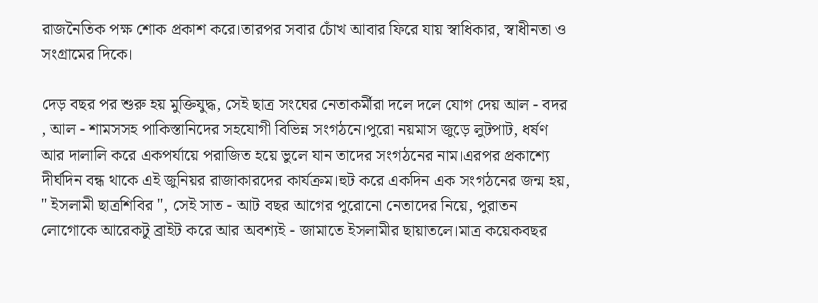রাজনৈতিক পক্ষ শোক প্রকাশ করে।তারপর সবার চোঁখ আবার ফিরে যায় স্বাধিকার, স্বাধীনতা ও সংগ্রামের দিকে।

দেড় বছর পর শুরু হয় মুক্তিযুদ্ধ, সেই ছাত্র সংঘের নেতাকর্মীরা দলে দলে যোগ দেয় আল - বদর , আল - শামসসহ পাকিস্তানিদের সহযোগী বিভিন্ন সংগঠনে।পুরো নয়মাস জুড়ে লুটপাট, ধর্ষণ আর দালালি করে একপর্যায়ে পরাজিত হয়ে ভুলে যান তাদের সংগঠনের নাম।এরপর প্রকাশ্যে দীর্ঘদিন বন্ধ থাকে এই জুনিয়র রাজাকারদের কার্যক্রম।হুট করে একদিন এক সংগঠনের জন্ম হয়, " ইসলামী ছাত্রশিবির ", সেই সাত - আট বছর আগের পুরোনো নেতাদের নিয়ে, পুরাতন লোগোকে আরেকটু ব্রাইট করে আর অবশ্যই - জামাতে ইসলামীর ছায়াতলে।মাত্র কয়েকবছর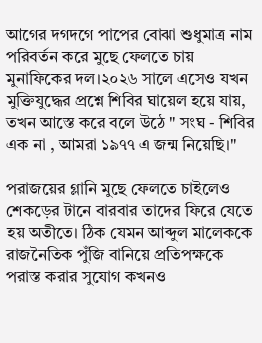আগের দগদগে পাপের বোঝা শুধুমাত্র নাম পরিবর্তন করে মুছে ফেলতে চায় মুনাফিকের দল।২০২৬ সালে এসেও যখন মুক্তিযুদ্ধের প্রশ্নে শিবির ঘায়েল হয়ে যায়, তখন আস্তে করে বলে উঠে " সংঘ - শিবির এক না , আমরা ১৯৭৭ এ জন্ম নিয়েছি।"

পরাজয়ের গ্লানি মুছে ফেলতে চাইলেও শেকড়ের টানে বারবার তাদের ফিরে যেতে হয় অতীতে। ঠিক যেমন আব্দুল মালেককে রাজনৈতিক পুঁজি বানিয়ে প্রতিপক্ষকে পরাস্ত করার সুযোগ কখনও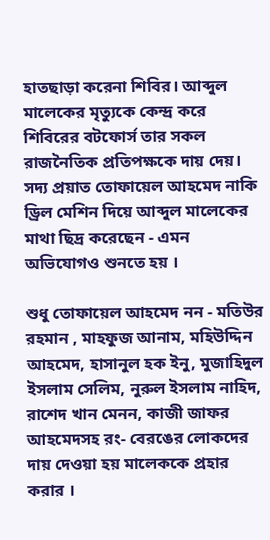হাতছাড়া করেনা শিবির। আব্দুল মালেকের মৃত্যুকে কেন্দ্র করে শিবিরের বটফোর্স তার সকল রাজনৈতিক প্রতিপক্ষকে দায় দেয়। সদ্য প্রয়াত তোফায়েল আহমেদ নাকি ড্রিল মেশিন দিয়ে আব্দুল মালেকের মাথা ছিদ্র করেছেন - এমন অভিযোগও শুনতে হয় ।

শুধু তোফায়েল আহমেদ নন - মতিউর রহমান , মাহফুজ আনাম, মহিউদ্দিন আহমেদ, হাসানুল হক ইনু, মুজাহিদুল ইসলাম সেলিম, নুরুল ইসলাম নাহিদ, রাশেদ খান মেনন, কাজী জাফর আহমেদসহ রং- বেরঙের লোকদের দায় দেওয়া হয় মালেককে প্রহার করার ।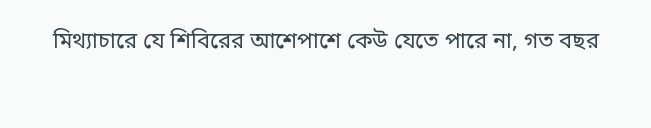মিথ্যাচারে যে শিবিরের আশেপাশে কেউ যেতে পারে না, গত বছর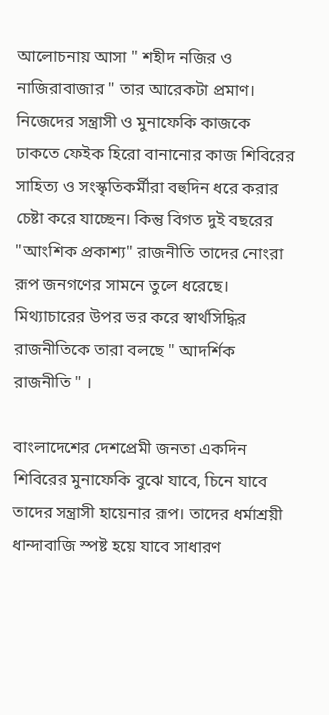আলোচনায় আসা " শহীদ নজির ও নাজিরাবাজার " তার আরেকটা প্রমাণ। নিজেদের সন্ত্রাসী ও মুনাফেকি কাজকে ঢাকতে ফেইক হিরো বানানোর কাজ শিবিরের সাহিত্য ও সংস্কৃতিকর্মীরা বহুদিন ধরে করার চেষ্টা করে যাচ্ছেন। কিন্তু বিগত দুই বছরের "আংশিক প্রকাশ্য" রাজনীতি তাদের নোংরা রূপ জনগণের সামনে তুলে ধরেছে। মিথ্যাচারের উপর ভর করে স্বার্থসিদ্ধির রাজনীতিকে তারা বলছে " আদর্শিক রাজনীতি " ।

বাংলাদেশের দেশপ্রেমী জনতা একদিন শিবিরের মুনাফেকি বুঝে যাবে, চিনে যাবে তাদের সন্ত্রাসী হায়েনার রূপ। তাদের ধর্মাশ্রয়ী ধান্দাবাজি স্পষ্ট হয়ে যাবে সাধারণ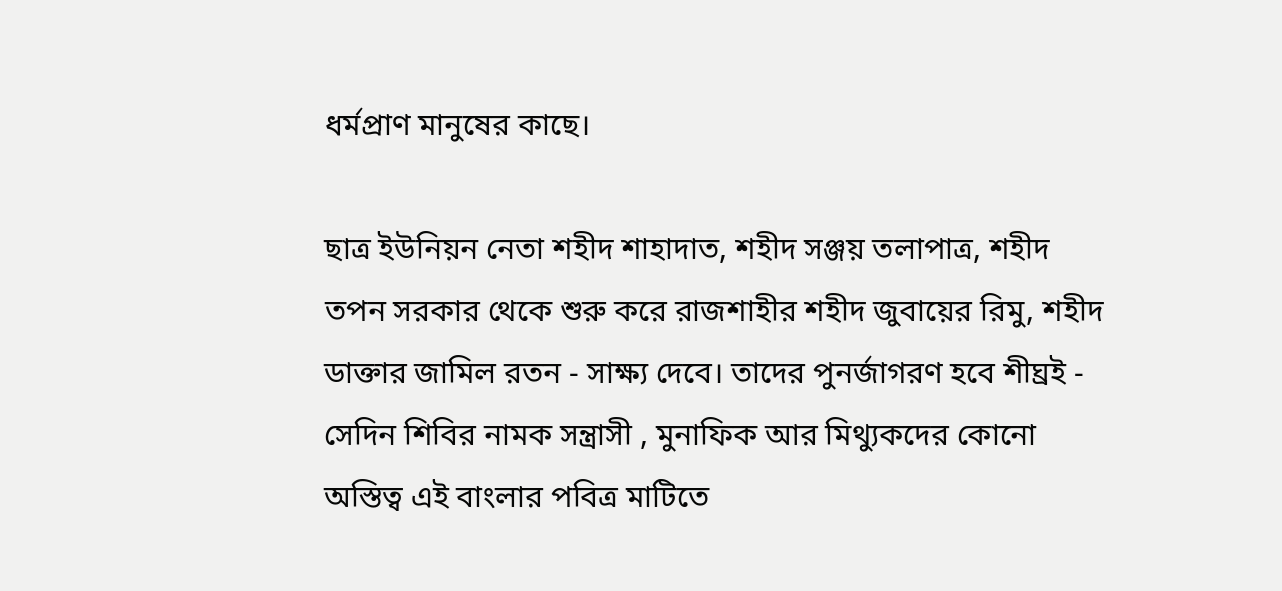ধর্মপ্রাণ মানুষের কাছে।

ছাত্র ইউনিয়ন নেতা শহীদ শাহাদাত, শহীদ সঞ্জয় তলাপাত্র, শহীদ তপন সরকার থেকে শুরু করে রাজশাহীর শহীদ জুবায়ের রিমু, শহীদ ডাক্তার জামিল রতন - সাক্ষ্য দেবে। তাদের পুনর্জাগরণ হবে শীঘ্রই - সেদিন শিবির নামক সন্ত্রাসী , মুনাফিক আর মিথ্যুকদের কোনো অস্তিত্ব এই বাংলার পবিত্র মাটিতে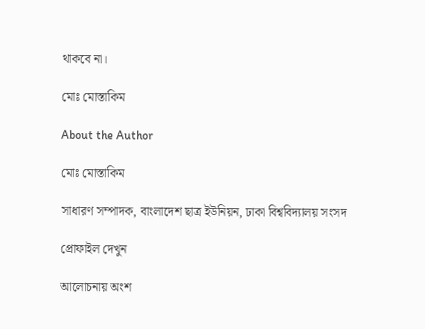থাকবে না।

মোঃ‌ মোস্তাকিম

About the Author

মোঃ‌ মোস্তাকিম

সাধারণ সম্পাদক, বাংলাদেশ ছাত্র ইউনিয়ন, ঢাকা বিশ্ববিদ্যালয় সংসদ

প্রোফাইল দেখুন

আলোচনায় অংশ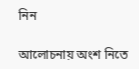নিন

আলোচনায় অংশ নিতে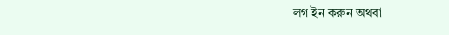লগ ইন করুন অথবা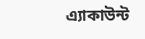এ্যাকাউন্ট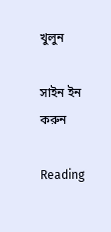খুলুন

সাইন ইন করুন

Reading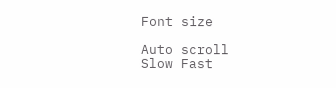Font size

Auto scroll
Slow Fast